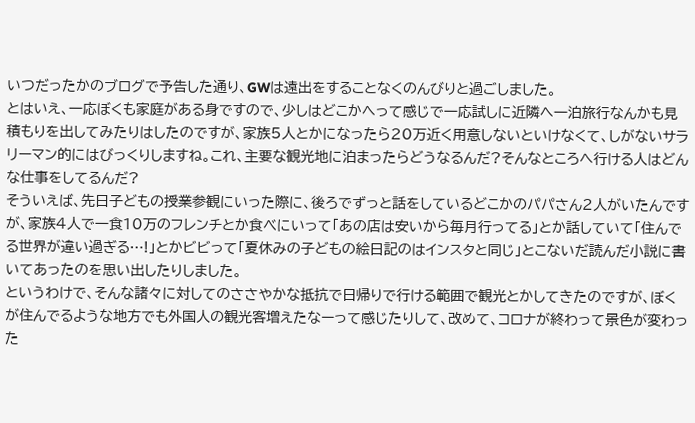いつだったかのブログで予告した通り、GWは遠出をすることなくのんびりと過ごしました。
とはいえ、一応ぼくも家庭がある身ですので、少しはどこかへって感じで一応試しに近隣へ一泊旅行なんかも見積もりを出してみたりはしたのですが、家族5人とかになったら20万近く用意しないといけなくて、しがないサラリーマン的にはびっくりしますね。これ、主要な観光地に泊まったらどうなるんだ?そんなところへ行ける人はどんな仕事をしてるんだ?
そういえば、先日子どもの授業参観にいった際に、後ろでずっと話をしているどこかのパパさん2人がいたんですが、家族4人で一食10万のフレンチとか食べにいって「あの店は安いから毎月行ってる」とか話していて「住んでる世界が違い過ぎる…!」とかビビって「夏休みの子どもの絵日記のはインスタと同じ」とこないだ読んだ小説に書いてあったのを思い出したりしました。
というわけで、そんな諸々に対してのささやかな抵抗で日帰りで行ける範囲で観光とかしてきたのですが、ぼくが住んでるような地方でも外国人の観光客増えたなーって感じたりして、改めて、コロナが終わって景色が変わった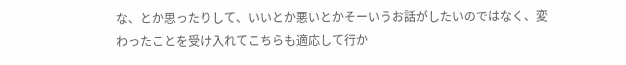な、とか思ったりして、いいとか悪いとかそーいうお話がしたいのではなく、変わったことを受け入れてこちらも適応して行か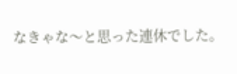なきゃな〜と思った連休でした。